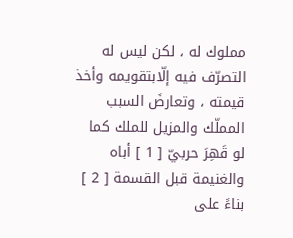مملوك له ، لكن ليس له التصرّف فيه إلّابتقويمه وأخذ قيمته ، وتعارضَ السبب المملّك والمزيل للملك كما لو قَهِرَ حربيّ [ 1 ] أباه والغنيمة قبل القسمة [ 2 ] بناءً على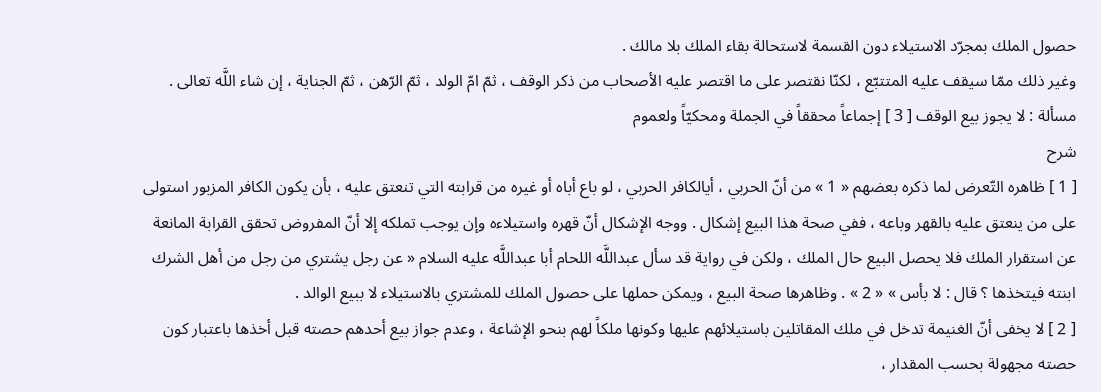حصول الملك بمجرّد الاستيلاء دون القسمة لاستحالة بقاء الملك بلا مالك .
وغير ذلك ممّا سيقف عليه المتتبّع ، لكنّا نقتصر على ما اقتصر عليه الأصحاب من ذكر الوقف ، ثمّ امّ الولد ، ثمّ الرّهن ، ثمّ الجناية ، إن شاء اللَّه تعالى .
مسألة : لا يجوز بيع الوقف [ 3 ] إجماعاً محققاً في الجملة ومحكيّاً ولعموم
شرح
[ 1 ] ظاهره التّعرض لما ذكره بعضهم « 1 » من أنّ الحربي ، أيالكافر الحربي ، لو باع أباه أو غيره من قرابته التي تنعتق عليه ، بأن يكون الكافر المزبور استولى على من ينعتق عليه بالقهر وباعه ، ففي صحة هذا البيع إشكال . ووجه الإشكال أنّ قهره واستيلاءه وإن يوجب تملكه إلا أنّ المفروض تحقق القرابة المانعة عن استقرار الملك فلا يحصل البيع حال الملك ، ولكن في رواية قد سأل عبداللَّه اللحام أبا عبداللَّه عليه السلام « عن رجل يشتري من رجل من أهل الشرك ابنته فيتخذها ؟ قال : لا بأس » « 2 » . وظاهرها صحة البيع ، ويمكن حملها على حصول الملك للمشتري بالاستيلاء لا ببيع الوالد .
[ 2 ] لا يخفى أنّ الغنيمة تدخل في ملك المقاتلين باستيلائهم عليها وكونها ملكاً لهم بنحو الإشاعة ، وعدم جواز بيع أحدهم حصته قبل أخذها باعتبار كون حصته مجهولة بحسب المقدار ،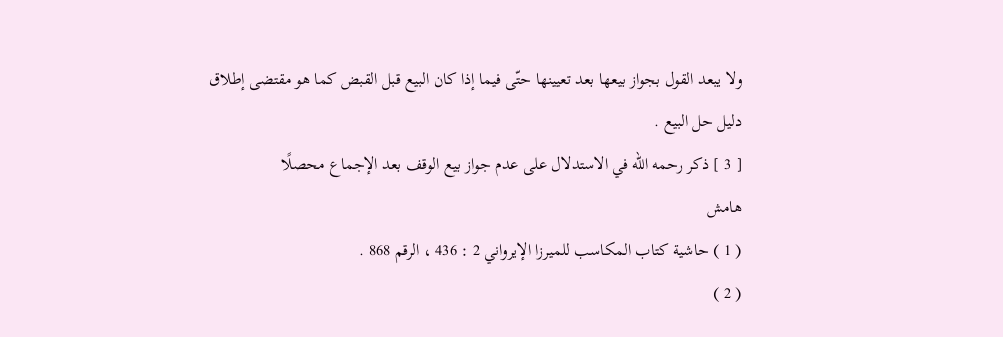ولا يبعد القول بجواز بيعها بعد تعيينها حتّى فيما إذا كان البيع قبل القبض كما هو مقتضى إطلاق دليل حل البيع .
[ 3 ] ذكر رحمه الله في الاستدلال على عدم جواز بيع الوقف بعد الإجماع محصلًا
هامش
( 1 ) حاشية كتاب المكاسب للميرزا الإيرواني 2 : 436 ، الرقم 868 .
( 2 )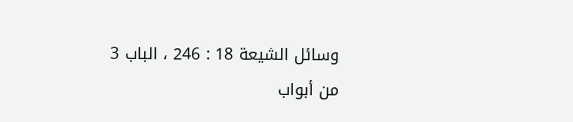وسائل الشيعة 18 : 246 ، الباب 3 من أبواب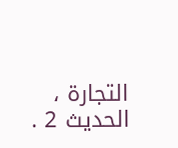التجارة ، الحديث 2 .